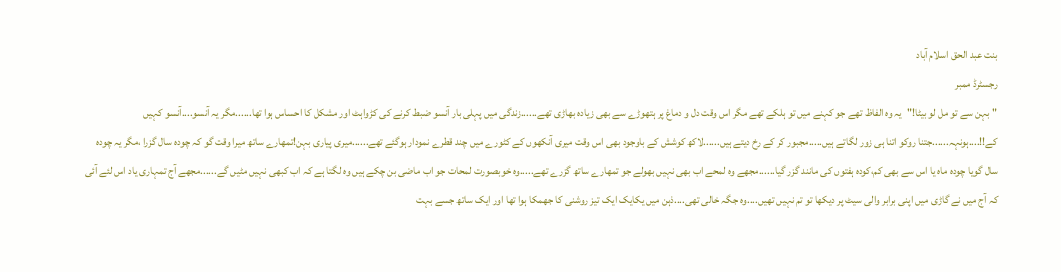بنت عبد الحق اسلام آباد
رجسٹرڈ ممبر
"بہن سے تو مل لو بیٹا!"یہ وہ الفاظ تھے جو کہنے میں تو ہلکے تھے مگر اس وقت دل و دماغ پر ہتھوڑے سے بھی زیادہ بھاڑی تھے......زندگی میں پہلی بار آنسو ضبط کرنے کی کڑواہٹ اور مشکل کا احساس ہوا تھا......مگر یہ آنسو....آنسو کہیں کے!!....ہونہہ......جتنا روکو اتنا ہی زور لگاتے ہیں.....مجبور کر کے رخ دیتے ہیں......لاکھ کوشش کے باوجود بھی اس وقت میری آنکھوں کے کٹورے میں چند قطرے نمودار ہوگئے تھے......میری پیاری بہن!تمھارے ساتھ میرا وقت گو کہ چودہ سال گزرا ،مگر یہ چودہ سال گویا چودہ ماہ یا اس سے بھی کم،کودہ ہفتوں کی مانند گزر گیا......مجھے وہ لمحے اب بھی نہیں بھولے جو تمھارے ساتھ گزرے تھے.....وہ خوبصورت لمحات جو اب ماضی بن چکے ہیں وہ لگتا ہے کہ اب کبھی نہیں مٹیں گے......مجھے آج تمہاری یاد اس لئے آئی کہ آج میں نے گاڑی میں اپنی برابر والی سیٹ پر دیکھا تو تم نہیں تھیں....وہ جگہ خالی تھی....ذہن میں یکایک ایک تیز روشنی کا جھمکا ہوا تھا اور ایک ساتھ جسے بہت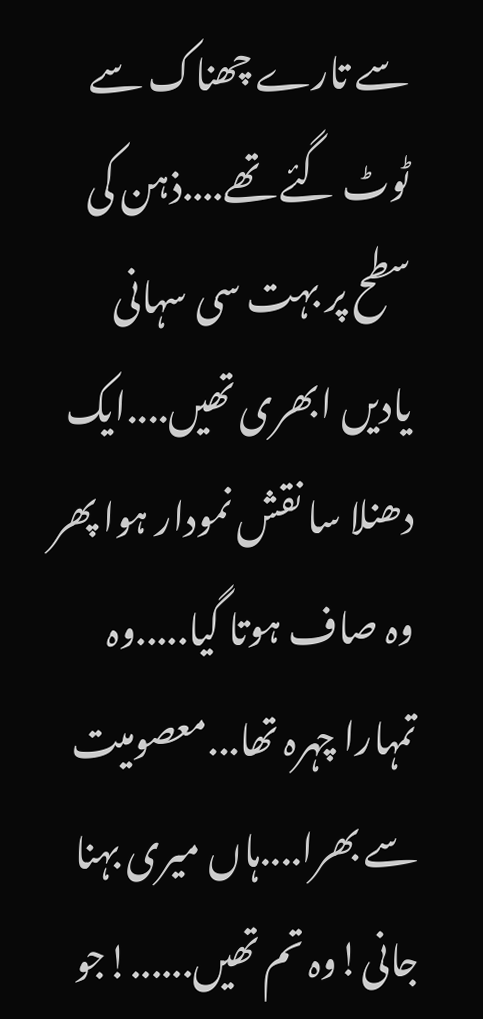سے تارے چھناک سے ٹوٹ گئے تھے....ذہن کی سطح پر بہت سی سہانی یادیں ابھری تھیں....ایک دھنلا سا نقش نمودار ہوا پھر وہ صاف ہوتا گیا.....وہ تمہارا چہرہ تھا...معصومیت سے بھرا....ہاں میری بہنا جانی!وہ تم تھیں......!جو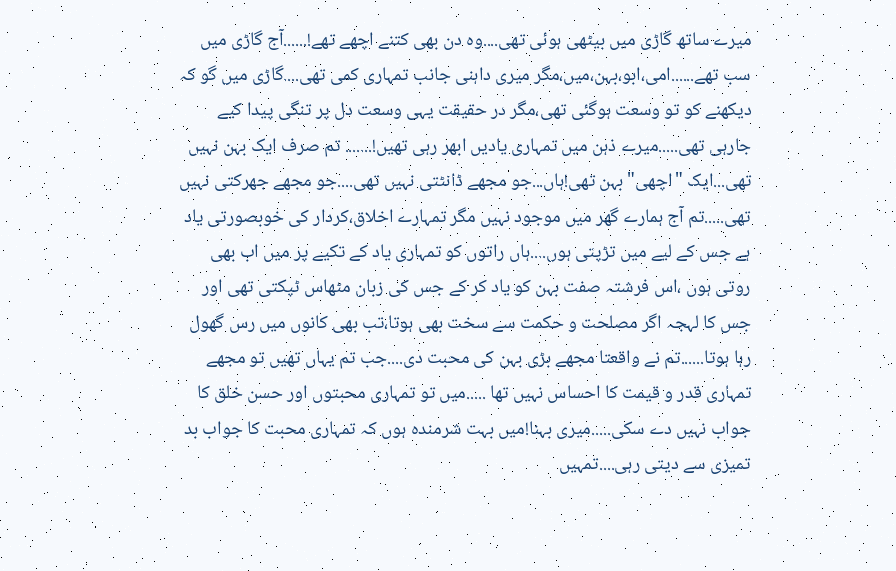میرے ساتھ گاڑی میں بیٹھی ہوئی تھی....وہ دن بھی کتنے اچھے تھے!......آج گاڑی میں سب تھے......امی،ابو،بہن،میں،مگر میری داہنی جانب تمہاری کمی تھی....گاڑی میں گو کہ دیکھنے کو تو وسعت ہوگئی تھی،مگر در حقیقت یہی وسعت دل پر تنگی پیدا کیے جارہی تھی.....میرے ذہن میں تمہاری یادیں ابھر رہی تھیں!....... تم صرف ایک بہن نہیں تھی...ایک "اچھی"بہن تھی!ہاں...جو مجھے ڈانٹتی نہیں تھی....جو مجھے جھرکتی نہیں تھی.....تم آج ہمارے گھر میں موجود نہیں مگر تمہارے اخلاق،کردار کی خوبصورتی یاد ہے جس کے لیے میں تڑپتی ہوں....ہاں راتوں کو تمہاری یاد کے تکیے پر میں اب بھی روتی ہوں ،اس فرشتہ صفت بہن کو یاد کر کے جس کی زبان مٹھاس ٹپکتی تھی اور جس کا لہجہ اگر مصلحت و حکمت سے سخت بھی ہوتا،تب بھی کانوں میں رس گھول رہا ہوتا......تم نے واقعتا مجھے بڑی بہن کی محبت دی....جب تم یہاں تھیں تو مجھے تمہاری قدر و قیمت کا احساس نہیں تھا .....میں تو تمہاری محبتوں اور حسن خلق کا جواب نہیں دے سکی.....میری بہنا!میں بہت شرمندہ ہوں کہ تمہاری محبت کا جواب بد تمیزی سے دیتی رہی....تمہیں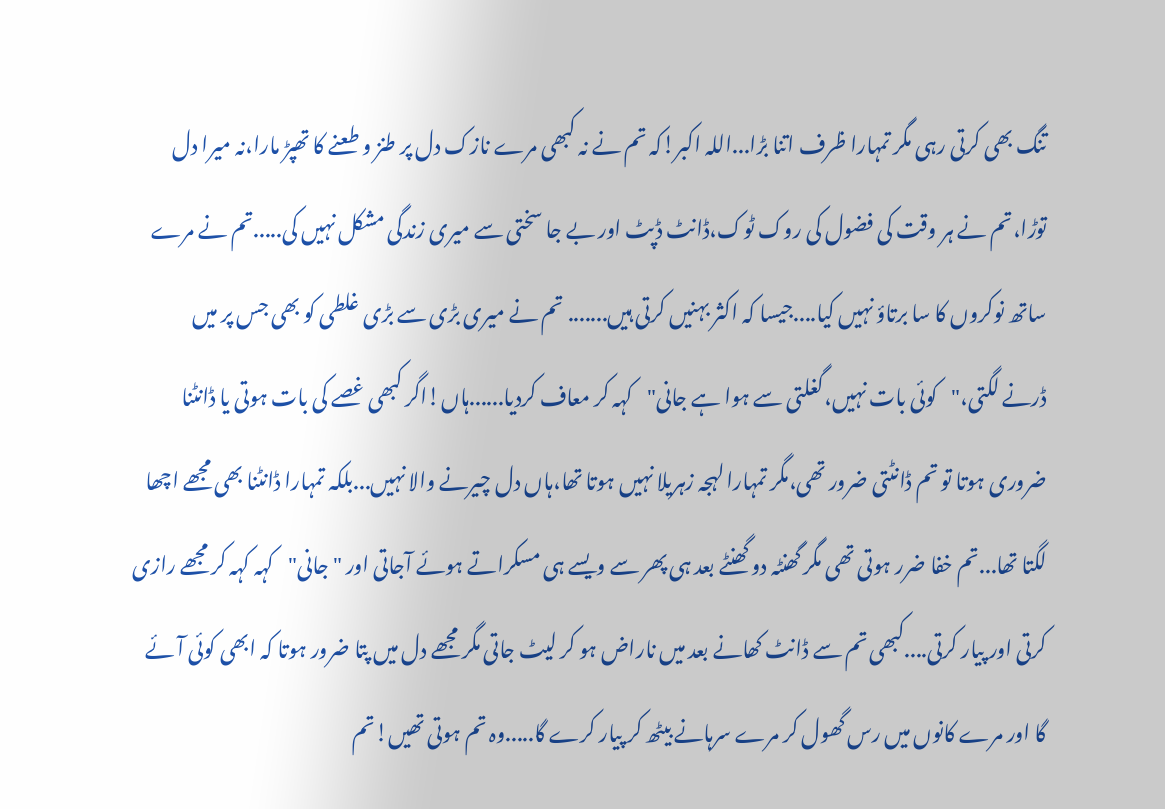تنگ بھی کرتی رہی مگر تمہارا ظرف اتنا بڑا...اللہ اکبر!کہ تم نے نہ کبھی مرے نازک دل پر طنز و طعنے کا تھپڑ مارا،نہ میرا دل توڑا،تم نے ہر وقت کی فضول کی روک ٹوک،ڈانٹ ڈپٹ اور بے جا سختی سے میری زندگی مشکل نہیں کی.....تم نے مرے ساتھ نوکروں کا سا برتاؤ نہیں کیا....جیسا کہ اکثر بہنیں کرتی ہیں....... تم نے میری بڑی سے بڑی غلطی کو بھی جس پر میں ڈرنے لگتی،"کوئی بات نہیں،گغلتی سے ہوا ہے جانی"کہہ کر معاف کردیا......ہاں!اگر کبھی غصے کی بات ہوتی یا ڈانٹنا ضروری ہوتا تو تم ڈانٹتی ضرور تھی،مگر تمہارا لہجہ زہریلا نہیں ہوتا تھا،ہاں دل چیرنے والا نہیں...بلکہ تمہارا ڈانٹنا بھی مجھے اچھا لگتا تھا...تم خفا ضرر ہوتی تھی مگر گھنٹہ دو گھنٹے بعد ہی پھر سے ویسے ہی مسکراتے ہوئے آجاتی اور "جانی"کہہ کہہ کر مجھے رازی کرتی اور پیار کرتی....کبھی تم سے ڈانٹ کھانے بعد میں ناراض ہو کر لیٹ جاتی مگر مجھے دل میں پتا ضرور ہوتا کہ ابھی کوئی آئے گا اور مرے کانوں میں رس گھول کر مرے سرہانے بیٹھ کر پیار کرے گا.....وہ تم ہوتی تھیں!تم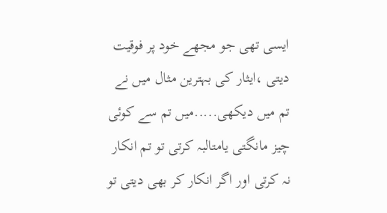ایسی تھی جو مجھے خود پر فوقیت دیتی ،ایثار کی بہترین مثال میں نے تم میں دیکھی.....میں تم سے کوئی چیز مانگتی یامتالبہ کرتی تو تم انکار نہ کرتی اور اگر انکار کر بھی دیتی تو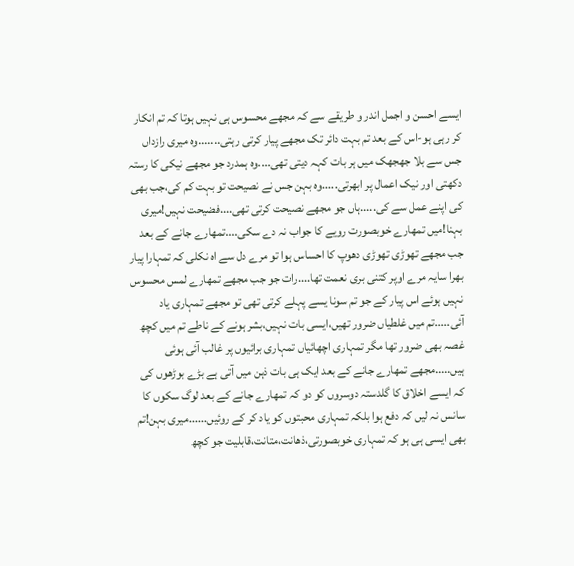ایسے احسن و اجمل اندر و طریقے سے کہ مجھے محسوس ہی نہیں ہوتا کہ تم انکار کر رہی ہو-اس کے بعد تم بہت دائر تک مجھے پیار کرتی رہتی.......وہ میری رازداں جس سے بلا جھجھک میں ہر بات کہہ دیتی تھی....وہ ہمدرد جو مجھے نیکی کا رستہ دکھتی اور نیک اعمال پر ابھرتی.....وہ بہن جس نے نصیحت تو بہت کم کی،جب بھی کی اپنے عمل سے کی.....ہاں جو مجھے نصیحت کرتی تھی....فضیحت نہیں!میری بہنا!میں تمھارے خوبصورت رویے کا جواب نہ دے سکی....تمھارے جانے کے بعد جب مجھے تھوڑی تھوڑی دھوپ کا احساس ہوا تو مرے دل سے اہ نکلی کہ تمہارا پیار بھرا سایہ مرے اوپر کتنی بری نعمت تھا....رات جو جب مجھے تمھارے لمس محسوس نہیں ہوئے اس پیار کے جو تم سونا یسے پہلے کرتی تھی تو مجھے تمہاری یاد آئی.....تم میں غلطیاں ضرور تھیں،ایسی بات نہیں،بشر ہونے کے ناطے تم میں کچھ غصہ بھی ضرور تھا مگر تمہاری اچھائیاں تمہاری برائیوں پر غالب آئی ہوئی ہیں.....مجھے تمھارے جانے کے بعد ایک ہی بات ذہن میں آتی ہے بڑے بوڑھوں کی کہ ایسے اخلاق کا گلدستہ دوسروں کو دو کہ تمھارے جانے کے بعد لوگ سکوں کا سانس نہ لیں کہ دفع ہوا بلکہ تمہاری محبتوں کو یاد کر کے روئیں......میری بہن!تم بھی ایسی ہی ہو کہ تمہاری خوبصورتی،ذھانت،متانت،قابلیت جو کچھ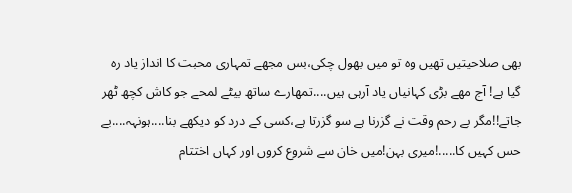بھی صلاحیتیں تھیں وہ تو میں بھول چکی،بس مجھے تمہاری محبت کا انداز یاد رہ گیا ہے! آج مھے بڑی کہانیاں یاد آرہی ہیں....تمھارے ساتھ بیٹے لمحے جو کاش کچھ ٹھر جاتے!!مگر بے رحم وقت نے گزرنا ہے سو گزرتا ہے،کسی کے درد کو دیکھے بنا....ہونہہ....بے حس کہیں کا.....!میری بہن!میں خان سے شروع کروں اور کہاں اختتام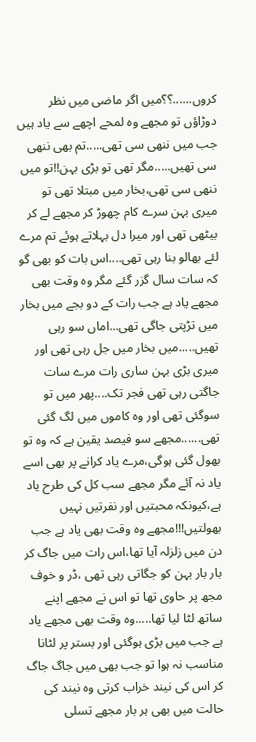کروں......؟؟میں اگر ماضی میں نظر دوڑاؤں تو مجھے وہ لمحے اچھے سے یاد ہیں جب میں ننھی سی تھی.....تم بھی ننھی سی تھیں.....مگر تھی تو بڑی بہن!!تو میں ننھی سی تھی،بخار میں مبتلا تھی تو میری بہن سرے کام چھوڑ کر مجھے لے کر بیٹھی تھی اور میرا دل بہلاتے ہوئے تم مرے لئے بھالو بنا رہی تھی....اس بات کو بھی گو کہ سات سال گزر گئے مگر وہ وقت بھی مجھے یاد ہے جب رات کے دو بجے میں بخار میں تڑپتی جاگی تھی...اماں سو رہی تھیں.....میں بخار میں جل رہی تھی اور میری بڑی بہن ساری رات مرے سات جاگتی رہی تھی فجر تک....پھر میں تو سوگئی تھی اور وہ کاموں میں لگ گئی تھی......مجھے سو فیصد یقین ہے کہ وہ تو بھول گئی ہوگی،مرے یاد کرانے پر بھی اسے یاد نہ آئے مگر مجھے سب کل کی طرح یاد ہے،کیونکہ محبتیں اور نفرتیں نہیں بھولتیں!!!مجھے وہ وقت بھی یاد ہے جب دن میں زلزلہ آیا تھا،اس رات میں جاگ کر بار بار بہن کو جگاتی رہی تھی ،ڈر و خوف مجھ پر حاوی تھا تو اس نے مجھے اپنے ساتھ لٹا لیا تھا.....وہ وقت بھی مجھے یاد ہے جب میں بڑی ہوگئی اور بستر پر لٹانا مناسب نہ ہوا تو جب بھی میں جاگ جاگ کر اس کی نیند خراب کرتی وہ نیند کی حالت میں بھی ہر بار مجھے تسلی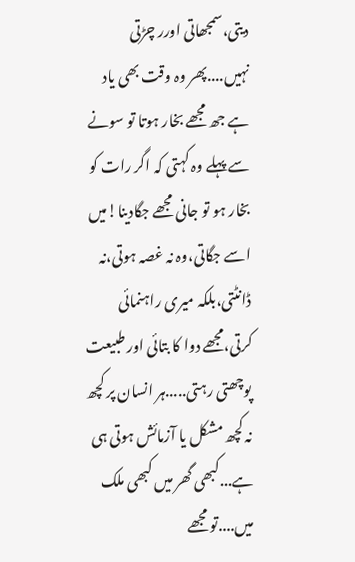دیتی،سمجھاتی اورر چڑتی نہیں....پھر وہ وقت بھی یاد ہے جھ مجھے بخار ہوتا تو سونے سے پہلے وہ کہتی کہ اگر رات کو بخار ہو تو جانی مجھے جگادینا!میں اسے جگاتی،وہ نہ غصہ ہوتی،نہ ڈانٹتی،بلکہ میری راہنمائی کرتی،مجھے دوا کا بتائی اور طبیعت پوچھتی رہتی.....ہر انسان پر کچھ نہ کچھ مشکل یا آزمائش ہوتی ہی ہے...کبھی گھر میں کبھی ملک میں....تو مجھے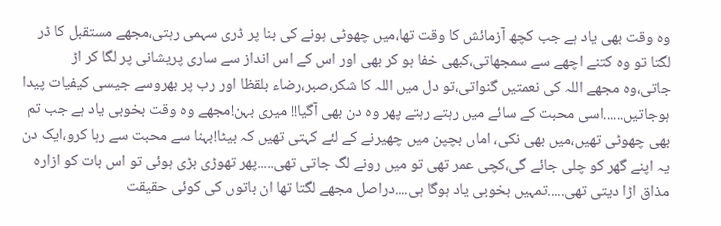وہ وقت بھی یاد ہے جب کچھ آزمائش کا وقت تھا،میں چھوٹی ہونے کی بنا پر ڈری سہمی رہتی،مجھے مستقبل کا ڈر لگتا تو وہ کتنے اچھے سے سمجھاتی،کبھی خفا ہو کر بھی اور اس کے اس انداز سے ساری پریشانی پر لگا کر اڑ جاتی،وہ مجھے اللہ کی نعمتیں گنواتی،تو دل میں اللہ کا شکر،صبر،رضاء بلقظا اور رب پر بھروسے جیسی کیفیات پیدا ہوجاتیں......اسی محبت کے سائے میں رہتے رہتے پھر وہ دن بھی آگیا!! میری بہن!مجھے وہ وقت بخوبی یاد ہے جب تم بھی چھوٹی تھیں،میں بھی نکی، اماں بچپن میں چھیرنے کے لئے کہتی تھیں کہ بیٹا!بہنا سے محبت سے رہا کرو،ایک دن یہ اپنے گھر کو چلی جائے گی،کچی عمر تھی تو میں رونے لگ جاتی تھی.....پھر تھوڑی بڑی ہوئی تو اس بات کو ازارہ مذاق اڑا دیتی تھی.....تمہیں بخوبی یاد ہوگا ہی....دراصل مجھے لگتا تھا ان باتوں کی کوئی حقیقت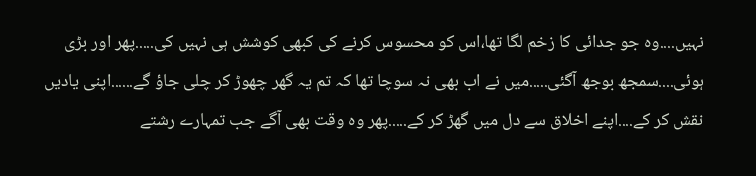نہیں....وہ جو جدائی کا زخم لگا تھا،اس کو محسوس کرنے کی کبھی کوشش ہی نہیں کی.....پھر اور بڑی ہوئی....سمجھ بوجھ آگئی.....میں نے اب بھی نہ سوچا تھا کہ تم یہ گھر چھوڑ کر چلی جاؤ گے......اپنی یادیں نقش کر کے....اپنے اخلاق سے دل میں گھڑ کر کے.....پھر وہ وقت بھی آگے جب تمہارے رشتے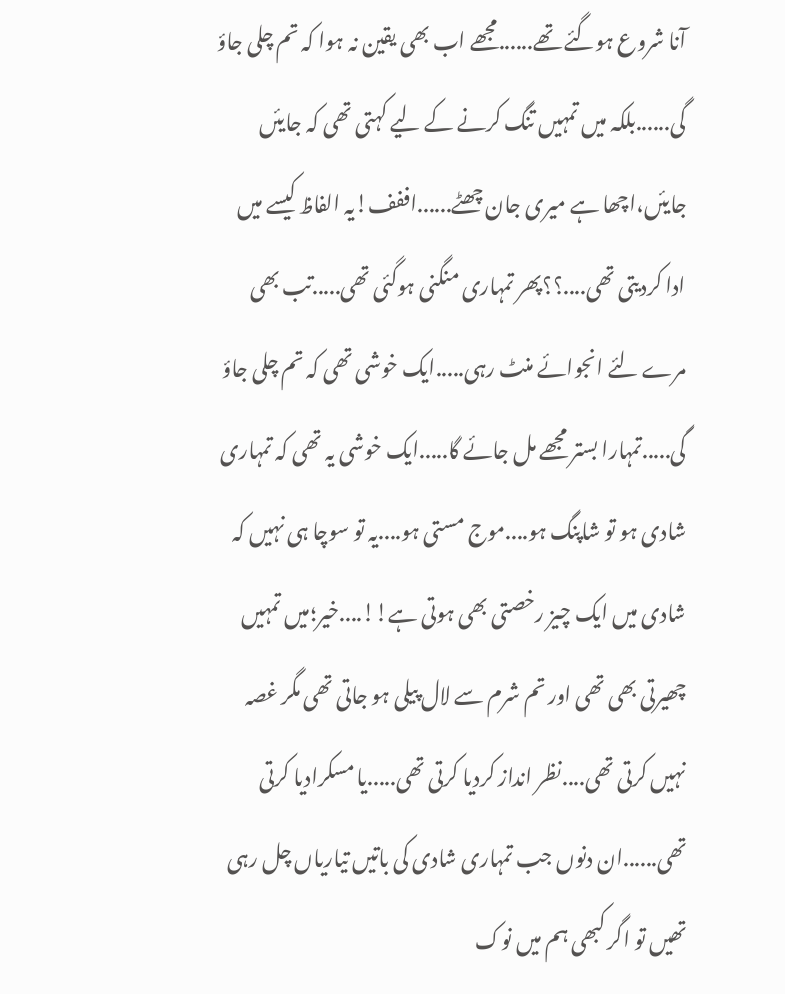آنا شروع ہوگئے تھے......مجھے اب بھی یقین نہ ہوا کہ تم چلی جاؤ گی......بلکہ میں تمہیں تنگ کرنے کے لیے کہتی تھی کہ جایئں جایئں،اچھا ہے میری جان چھٹے......اففف!یہ الفاظ کیسے میں ادا کردیتی تھی....؟؟پھر تمہاری منگنی ہوگئی تھی.....تب بھی مرے لئے انجوائے منٹ رہی.....ایک خوشی تھی کہ تم چلی جاؤ گی.....تمہارا بستر مجھے مل جائے گا.....ایک خوشی یہ تھی کہ تمہاری شادی ہو تو شاپنگ ہو....موج مستی ہو....یہ تو سوچا ہی نہیں کہ شادی میں ایک چیز رخصتی بھی ہوتی ہے!!....خیر؛میں تمہیں چھیرتی بھی تھی اور تم شرم سے لال پیلی ہو جاتی تھی مگر غصہ نہیں کرتی تھی....نظر انداز کردیا کرتی تھی.....یا مسکرادیا کرتی تھی......ان دنوں جب تمہاری شادی کی باتیں تیاریاں چل رہی تھیں تو اگر کبھی ہم میں نوک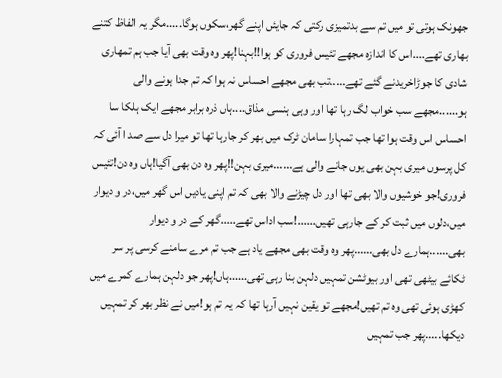جھونک ہوتی تو میں تم سے بدتمیزی رکتی کہ جایئں اپنے گھر،سکوں ہوگا.....مگر یہ الفاظ کتنے بھاری تھے....اس کا اندازہ مجھے تئیس فروری کو ہوا!!بہنا!پھر وہ وقت بھی آیا جب ہم تمھاری شادی کا جوڑاخریدنے گئے تھے.....تب بھی مجھے احساس نہ ہوا کہ تم جدا ہونے والی ہو......مجھے سب خواب لگ رہا تھا اور وہی ہنسی مذاق....ہاں ذرہ برابر مجھے ایک ہلکا سا احساس اس وقت ہوا تھا جب تمہارا سامان ٹرک میں بھر کر جارہا تھا تو میرا دل سے صد ا آئی کہ کل پرسوں میری بہن بھی یوں جانے والی ہے......میری بہن!!پھر وہ دن بھی آگیا!ہاں وہ دن!تئیس فروری!جو خوشیوں والا بھی تھا اور دل چیڑنے والا بھی کہ تم اپنی یادیں اس گھر میں،در و دیوار میں،دلوں میں ثبت کر کے جارہی تھیں......!سب اداس تھے.....گھر کے در و دیوار بھی......ہمارے دل بھی......پھر وہ وقت بھی مجھے یاد ہے جب تم مرے سامنے کرسی پر سر ٹکائے بیٹھی تھی اور بیوٹشن تمہیں دلہن بنا رہی تھی......ہاں!پھر جو دلہن ہمارے کمرے میں کھڑی ہوئی تھی وہ تم تھیں!مجھے تو یقین نہیں آرہا تھا کہ یہ تم ہو!میں نے نظر بھر کر تمہیں دیکھا.....پھر جب تمہیں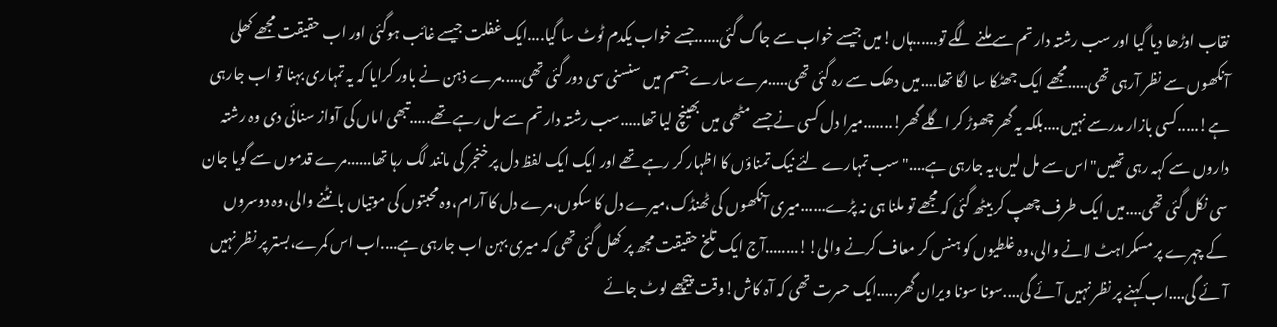نقاب اوڑھا دیا گیا اور سب رشتہ دار تم سے ملنے لگے تو......ہاں!میں جیسے خواب سے جاگ گئی......جسے خواب یکدم ٹوٹ سا گیا....ایک غفلت جیسے غائب ہوگئی اور اب حقیقت مجھے کھلی آنکھوں سے نظر آرہی تھی.....مجھے ایک جھٹکا سا لگا تھا....میں دھک سے رہ گئی تھی.....مرے سارے جسم میں سنسنی سی دور گئی تھی.....مرے ذہن نے باور کرایا کہ یہ تمہاری بہنا تو اب جارہی ہے!.....کسی بازار مدرسے نہیں....بلکہ یہ گھر چھوڑ کر اگلے گھر!.......میرا دل کسی نے جسے مٹھی میں بھینچ لیا تھا.....سب رشتہ دار تم سے مل رہے تھے.....تبھی اماں کی آواز سنائی دی وہ رشتہ داروں سے کہہ رہی تھیں"اس سے مل لیں،یہ جارہی ہے...."سب تمہارے لئے نیک تمناؤں کا اظہار کر رہے تھے اور ایک ایک لفظ دل پر خنجر کی مانند لگ رہا تھا......مرے قدموں سے گویا جان سی نکل گئی تھی....میں ایک طرف چھپ کر بیٹھ گئی کہ مجھے تو ملنا ہی نہ پڑے......میری آنکھوں کی ٹھنڈک،میرے دل کا سکوں،مرے دل کا آرام،وہ محبتوں کی موتیاں بانٹنے والی،وہ دوسروں کے چہرے پر مسکراہٹ لانے والی،وہ غلطیوں کو ہنس کر معاف کرنے والی!!........آج ایک تلخ حقیقت مجھ پر کھل گئی تھی کہ میری بہن اب جارہی ہے....اب اس کمرے،بستر پر نظر نہیں آئے گی....اب کہنے پر نظر نہیں آئے گی....سونا سونا ویران گھر.....ایک حسرت تھی کہ آہ کاش!وقت پیچھے لوٹ جائے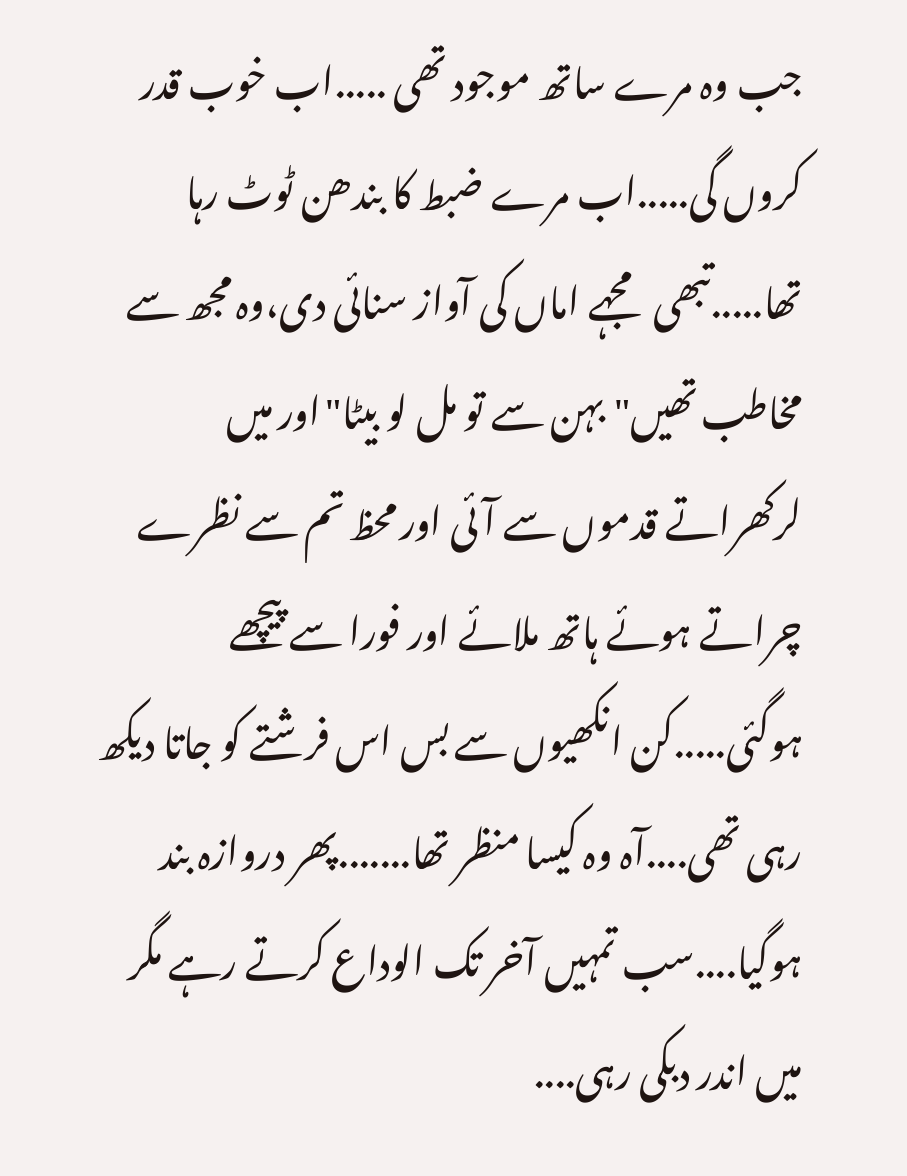جب وہ مرے ساتھ موجود تھی .....اب خوب قدر کروں گی.....اب مرے ضبط کا بندھن ٹوٹ رہا تھا.....تبھی مجہے اماں کی آواز سنائی دی،وہ مجھ سے مخاطب تھیں"بہن سے تو مل لو بیٹا"اور میں لرکھراتے قدموں سے آئی اور محظ تم سے نظرے چراتے ہوئے ہاتھ ملائے اور فورا سے پیچھے ہوگئی.....کن انکھیوں سے بس اس فرشتے کو جاتا دیکھ رہی تھی....آہ وہ کیسا منظر تھا.......پھر دروازہ بند ہوگیا....سب تمہیں آخر تک الوداع کرتے رہے مگر میں اندر دبکی رہی....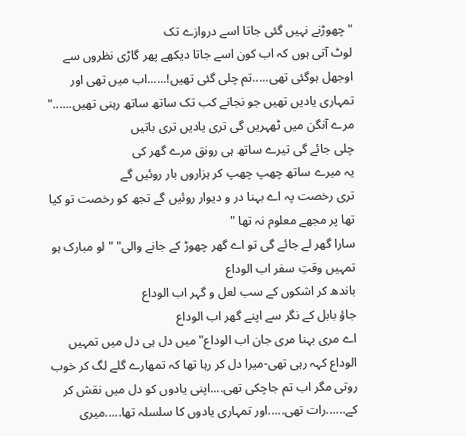"چھوڑنے نہیں گئی جاتا اسے دروازے تک
لوٹ آتی ہوں کہ اب کون اسے جاتا دیکھے پھر گاڑی نظروں سے اوجھل ہوگئی تھی.....تم چلی گئی تھیں!......اب میں تھی اور تمہاری یادیں تھیں جو نجانے کب تک ساتھ ساتھ رہنی تھیں......" مرے آنگن میں ٹھہریں گی تری یادیں تری باتیں
چلی جائے گی تیرے ساتھ ہی رونق مرے گھر کی
یہ میرے ساتھ چھپ چھپ کر ہزاروں بار روئیں گے
تری رخصت پہ اے بہنا در و دیوار روئیں گے تجھ کو رخصت تو کیا تھا پر مجھے معلوم نہ تھا "
سارا گھر لے جائے گی تو اے گھر چھوڑ کے جانے والی" "لو مبارک ہو تمہیں وقتِ سفر اب الوداع
باندھ کر اشکوں کے سب لعل و گہر اب الوداع
جاؤ بابل کے نگر سے اپنے گھر اب الوداع
اے مری بہنا مری جان اب الوداع" میں دل ہی دل میں تمہیں الوداع کہہ رہی تھی-میرا دل کر رہا تھا کہ تمھارے گلے لگ کر خوب روتی مگر اب تم جاچکی تھی....اپنی یادوں کو دل میں نقش کر کے......رات تھی.....اور تمہاری یادوں کا سلسلہ تھا.....میری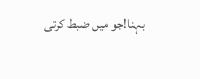بہنا!جو میں ضبط کرتی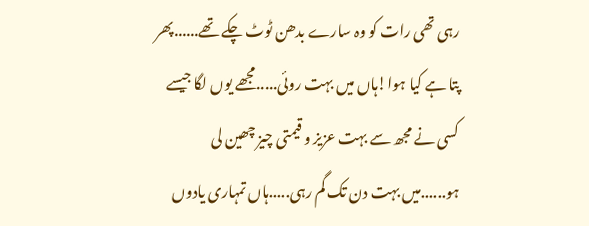رہی تھی رات کو وہ سارے بدھن ٹوٹ چکے تھے......پھر پتا ہے کیا ہوا!ہاں میں بہت روئی.....مجھے یوں لگا جیسے کسی نے مجھ سے بہت عزیز و قیمتی چیز چھین لی ہو......میں بہت دن تک گم رہی.....ہاں تمہاری یادوں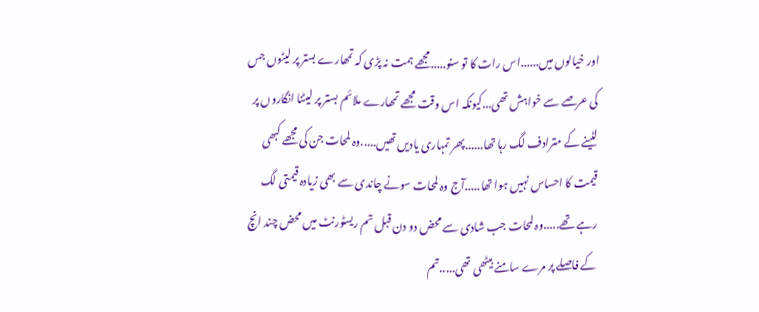اور خیالوں میں......اس رات کا تو سنو.....مجھے ہمت نہ پڑی کہ تمھارے بستر پر لیٹوں جس کی عرصے سے خواہش تھی...کیونکہ اس وقت مجھے تمھارے ملائم بستر پر لیٹنا انگاروں پر لٹینے کے مترادف لگ رہا تھا......پھر تمہاری یادیں تھیں.....وہ لمحات جن کی مجھے کبھی قیمت کا احساس نہیں ہوا تھا.....آج وہ لمحات سونے چاندی سے بھی زیادہ قیمتی لگ رہے تھے.....وہ لمحات جب شادی سے محض دو دن قبل تم ریسٹورنٹ میں محض چند انچ کے فاصلے پر مرے سامنے بیٹھی تھی.....تم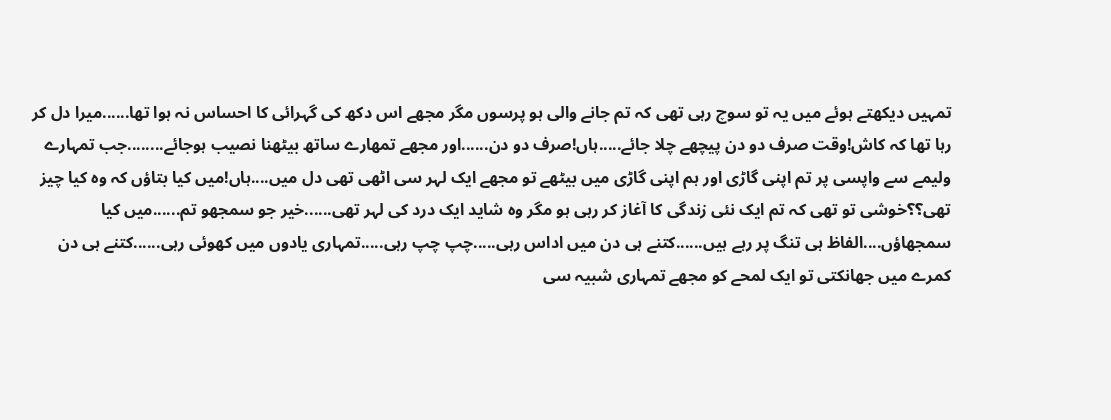تمہیں دیکھتے ہوئے میں یہ تو سوچ رہی تھی کہ تم جانے والی ہو پرسوں مگر مجھے اس دکھ کی گہرائی کا احساس نہ ہوا تھا......میرا دل کر رہا تھا کہ کاش!وقت صرف دو دن پیچھے چلا جائے.....ہاں!صرف دو دن......اور مجھے تمھارے ساتھ بیٹھنا نصیب ہوجائے........جب تمہارے ولیمے سے واپسی پر تم اپنی گاڑی اور ہم اپنی گاڑی میں بیٹھے تو مجھے ایک لہر سی اٹھی تھی دل میں....ہاں!میں کیا بتاؤں کہ وہ کیا چیز تھی؟؟خوشی تو تھی کہ تم ایک نئی زندگی کا آغاز کر رہی ہو مگر وہ شاید ایک درد کی لہر تھی......خیر جو سمجھو تم......میں کیا سمجھاؤں....الفاظ ہی تنگ پر رہے ہیں......کتنے ہی دن میں اداس رہی.....چپ چپ رہی.....تمہاری یادوں میں کھوئی رہی......کتنے ہی دن کمرے میں جھانکتی تو ایک لمحے کو مجھے تمہاری شبیہ سی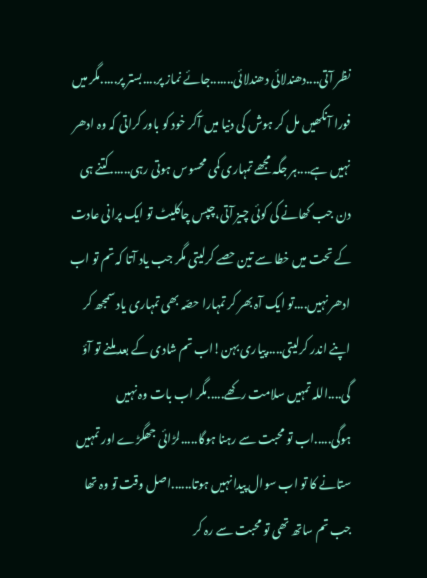نظر آتی....دھندلائی دھندلائی.......جائے نماز پر....بستر پر.....مگر میں فورا آنکھیں مل کر ہوش کی دنیا میں آکر خود کو باور کراتی کہ وہ ادھر نہیں ہے....ہر جگہ مجھے تمہاری کمی محسوس ہوتی رہی......کتنے ہی دن جب کھانے کی کوئی چیز آتی،چپس چاکلیٹ تو ایک پرانی عادت کے تحت میں خطا سے تین حصے کرلیتی مگر جب یاد آتا کہ تم تو اب ادھر نہیں....تو ایک آہ بھر کر تمہارا حصّہ بھی تمہاری یاد سمجھ کر اپنے اندر کرلیتی.....پیاری بہن!اب تم شادی کے بعد ملنے تو آؤ گی....اللہ تمہیں سلامت رکھے.....مگر اب بات وہ نہیں ہوگی.....اب تو محبت سے رہنا ہوگا.....لڑائی جھگڑے اور تمہیں ستانے کا تو اب سوال پیدا نہیں ہوتا......اصل وقت تو وہ تھا جب تم ساتھ تھی تو محبت سے رہ کر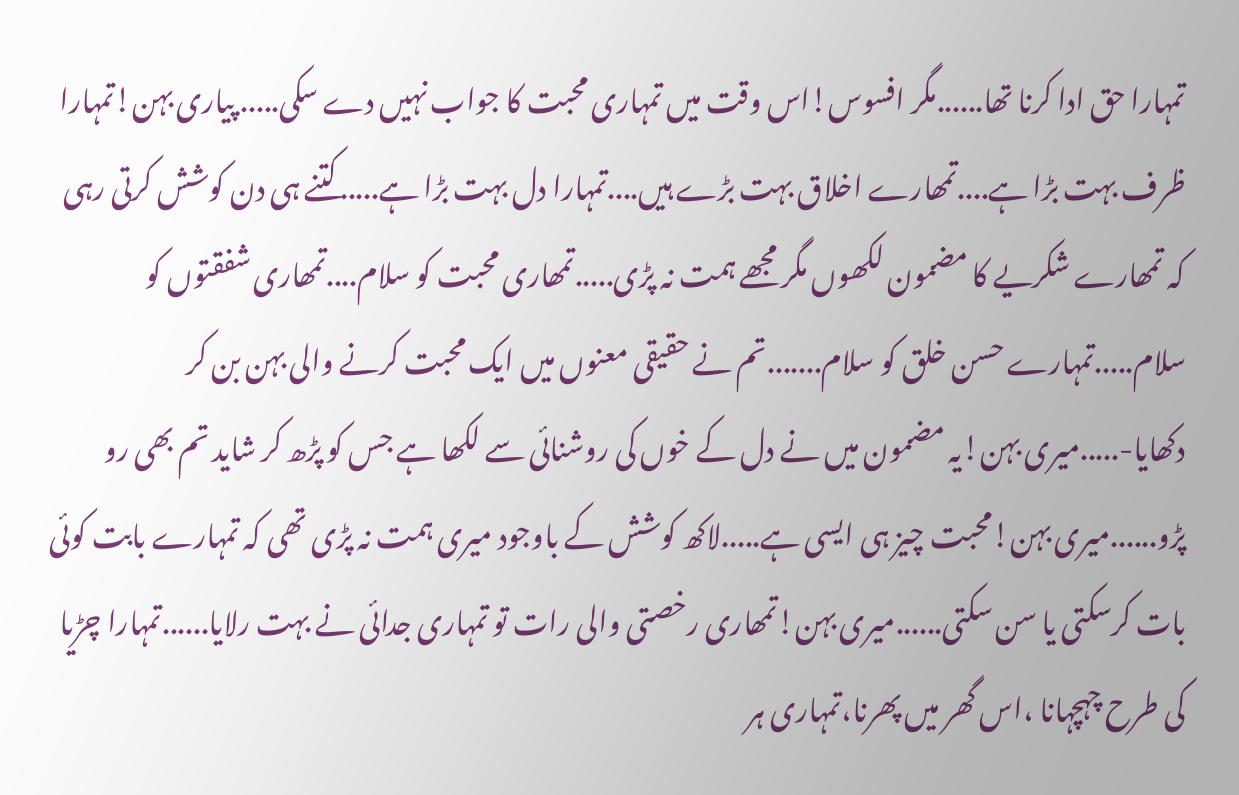تمہارا حق ادا کرنا تھا......مگر افسوس!اس وقت میں تمہاری محبت کا جواب نہیں دے سکی..... پیاری بہن!تمہارا ظرف بہت بڑا ہے....تمھارے اخلاق بہت بڑے ہیں....تمہارا دل بہت بڑا ہے.....کتنے ہی دن کوشش کرتی رہی کہ تمھارے شکریے کا مضمون لکھوں مگر مجھے ہمت نہ پڑی.....تمھاری محبت کو سلام....تمھاری شفقتوں کو سلام.....تمہارے حسن خلق کو سلام.......تم نے حقیقی معنوں میں ایک محبت کرنے والی بہن بن کر دکھایا-.....میری بہن!یہ مضمون میں نے دل کے خوں کی روشنائی سے لکھا ہے جس کو پڑھ کر شاید تم بھی رو پڑو......میری بہن!محبت چیز ہی ایسی ہے.....لاکھ کوشش کے باوجود میری ہمت نہ پڑی تھی کہ تمہارے بابت کوئی بات کرسکتی یا سن سکتی......میری بہن!تمھاری رخصتی والی رات تو تمہاری جدائی نے بہت رلایا......تمہارا چڑیا کی طرح چہچہانا ،اس گھر میں پھرنا،تمہاری ہر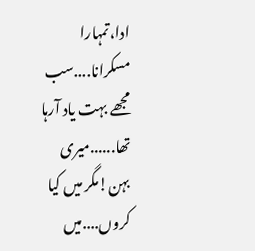ادا،تمہارا مسکرانا....سب مجھے بہت یاد آرہا تھا......میری بہن!مگر میں کیا کروں....میں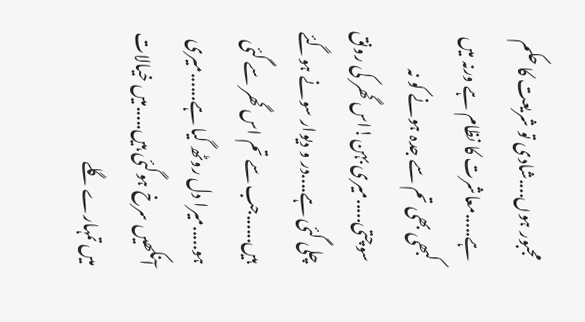مجبور ہوں....شادی تو شریعت کا حکم ہے.....معاشرت کا نظام ہے ورنہ میں کبھی بھی تم سے جدہ ہونے کو نہ سوچتی.....میری بہن!اس گھر کی رونق چلی گئی ہے....در و دیوار سونے ہوگئے ہیں......جب سے تم اس گھر سے گئی ہو.....میرا دل روٹھ گیا ہے......میری آنکھیں سرخ ہوگئی ہیں.....میں خیالات میں تمہارے گلے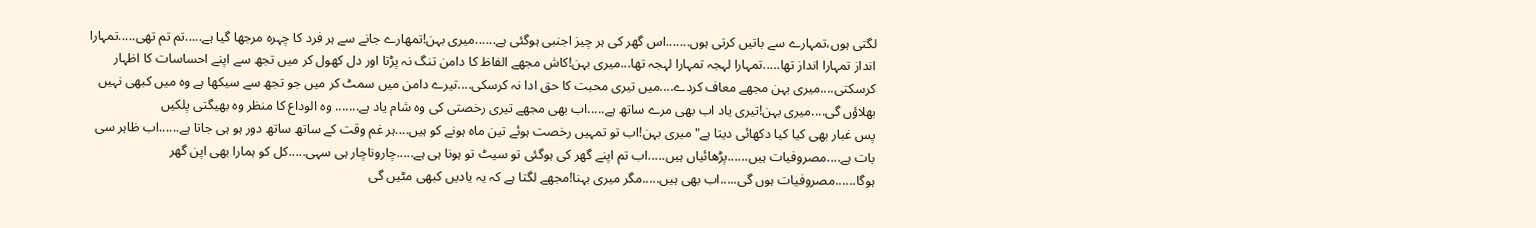لگتی ہوں،تمہارے سے باتیں کرتی ہوں.......اس گھر کی ہر چیز اجنبی ہوگئی ہے......میری بہن!تمھارے جانے سے ہر فرد کا چہرہ مرجھا گیا ہے.....تم تم تھی.....تمہارا انداز تمہارا انداز تھا.....تمہارا لہجہ تمہارا لہجہ تھا...میری بہن!کاش مجھے الفاظ کا دامن تنگ نہ پڑتا اور دل کھول کر میں تجھ سے اپنے احساسات کا اظہار کرسکتی....میری بہن مجھے معاف کردے....میں تیری محبت کا حق ادا نہ کرسکی....تیرے دامن میں سمٹ کر میں جو تجھ سے سیکھا ہے وہ میں کبھی نہیں بھلاؤں گی....میری بہن!تیری یاد اب بھی مرے ساتھ ہے.....اب بھی مجھے تیری رخصتی کی وہ شام یاد ہے....... وہ الوداع کا منظر وہ بھیگتی پلکیں
پس غبار بھی کیا کیا دکھائی دیتا ہے" میری بہن!اب تو تمہیں رخصت ہوئے تین ماہ ہونے کو ہیں....ہر غم وقت کے ساتھ ساتھ دور ہو ہی جاتا ہے......اب ظاہر سی بات ہے....مصروفیات ہیں......پڑھائیاں ہیں.....اب تم اپنے گھر کی ہوگئی تو سیٹ تو ہونا ہی ہے.....چاروناچار ہی سہی.....کل کو ہمارا بھی اپن گھر ہوگا......مصروفیات ہوں گی.....اب بھی ہیں.....مگر میری بہنا!مجھے لگتا ہے کہ یہ یادیں کبھی مٹیں گی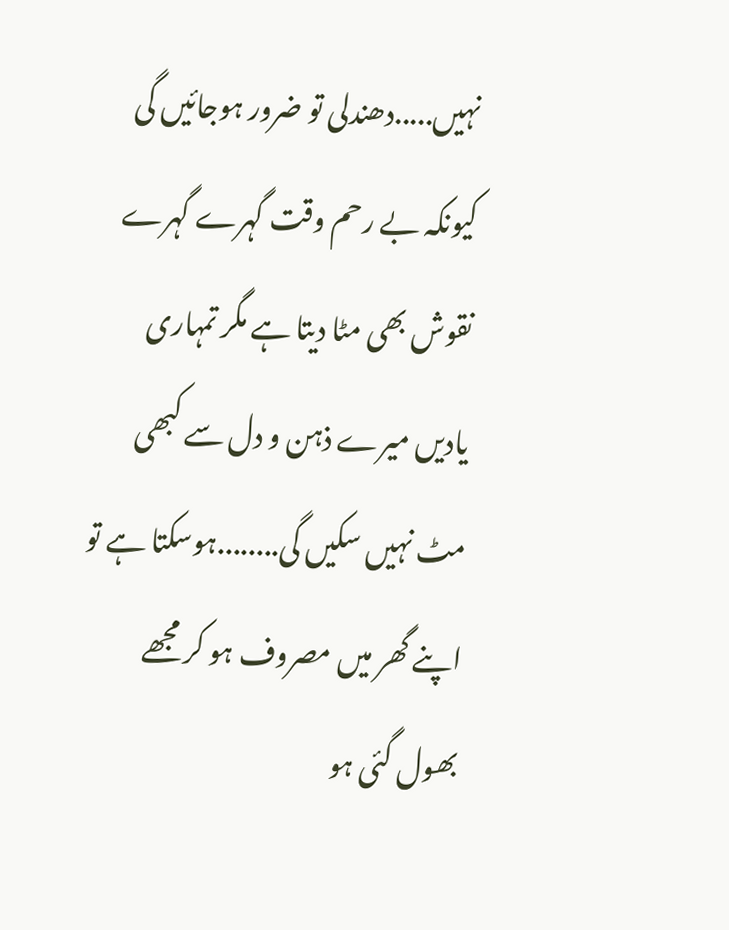نہیں.....دھندلی تو ضرور ہوجائیں گی کیونکہ بے رحم وقت گہرے گہرے نقوش بھی مٹا دیتا ہے مگر تمہاری یادیں میرے ذہن و دل سے کبھی مٹ نہیں سکیں گی........ہوسکتا ہے تو اپنے گھر میں مصروف ہو کر مجھے بھول گئی ہو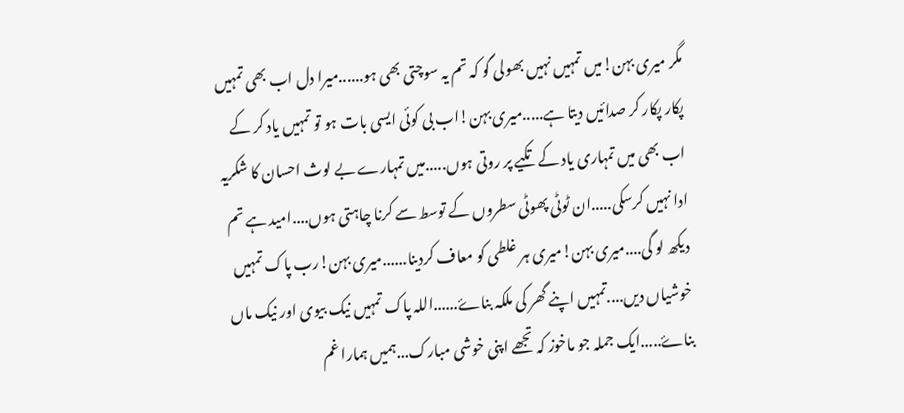مگر میری بہن!میں تمہیں نہیں بھولی گو کہ تم یہ سوچتی بھی ہو......میرا دل اب بھی تمہیں پکار پکار کر صدائیں دیتا ہے.....میری بہن!اب بی کوئی ایسی بات ہو تو تمہیں یاد کر کے اب بھی میں تمہاری یاد کے تکیے پر روتی ہوں.....میں تمہارے بے لوث احسان کا شکریہ ادا نہیں کرسکی.....ان ٹوٹی پھوٹی سطروں کے توسط سے کرنا چاہتی ہوں....امید ہے تم دیکھ لو گی....میری بہن!میری ہر غلطی کو معاف کردینا......میری بہن!رب پاک تمہیں خوشیاں دیں....تمہیں اپنے گھر کی ملکہ بناۓ......اللہ پاک تمہیں نیک بیوی اور نیک ماں بناۓ.....ایک جملہ جو ماخوز کہ تجھے اپنی خوشی مبارک...ہمیں ہمارا غم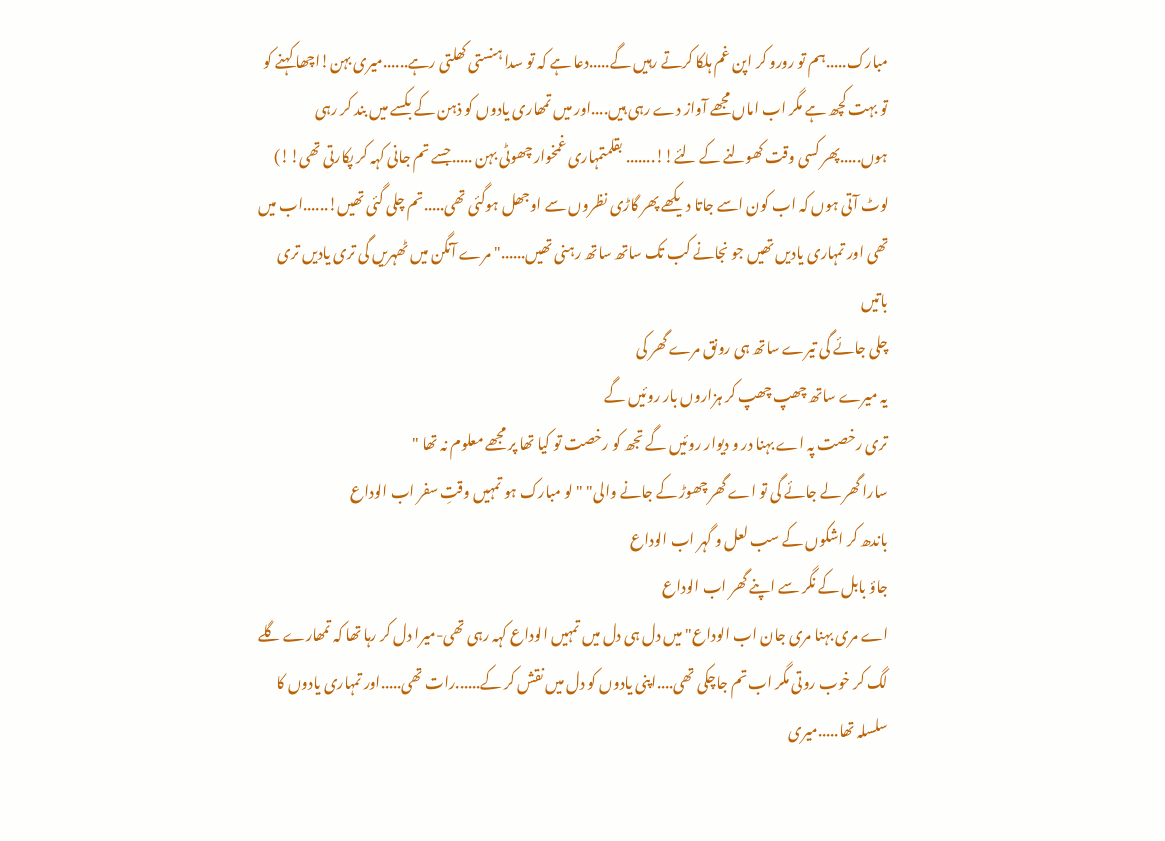مبارک.....ہم تو رورو کر اپن غم ہلکا کرتے رہیں گے.....دعا ہے کہ تو سدا ہنستی کھلتی رہے......میری بہن!اچھا کہنے کو تو بہت کچھ ہے مگر اب اماں مجھے آواز دے رہی ہیں....اور میں تمھاری یادوں کو ذہن کے بکسے میں بند کر رہی ہوں.....پھر کسی وقت کھولنے کے لئے!!....... بقلمتمہاری غمخوار چھوٹی بہن .....جسے تم جانی کہہ کر پکارتی تھی!!)
لوٹ آتی ہوں کہ اب کون اسے جاتا دیکھے پھر گاڑی نظروں سے اوجھل ہوگئی تھی.....تم چلی گئی تھیں!......اب میں تھی اور تمہاری یادیں تھیں جو نجانے کب تک ساتھ ساتھ رہنی تھیں......" مرے آنگن میں ٹھہریں گی تری یادیں تری باتیں
چلی جائے گی تیرے ساتھ ہی رونق مرے گھر کی
یہ میرے ساتھ چھپ چھپ کر ہزاروں بار روئیں گے
تری رخصت پہ اے بہنا در و دیوار روئیں گے تجھ کو رخصت تو کیا تھا پر مجھے معلوم نہ تھا "
سارا گھر لے جائے گی تو اے گھر چھوڑ کے جانے والی" "لو مبارک ہو تمہیں وقتِ سفر اب الوداع
باندھ کر اشکوں کے سب لعل و گہر اب الوداع
جاؤ بابل کے نگر سے اپنے گھر اب الوداع
اے مری بہنا مری جان اب الوداع" میں دل ہی دل میں تمہیں الوداع کہہ رہی تھی-میرا دل کر رہا تھا کہ تمھارے گلے لگ کر خوب روتی مگر اب تم جاچکی تھی....اپنی یادوں کو دل میں نقش کر کے......رات تھی.....اور تمہاری یادوں کا سلسلہ تھا.....میری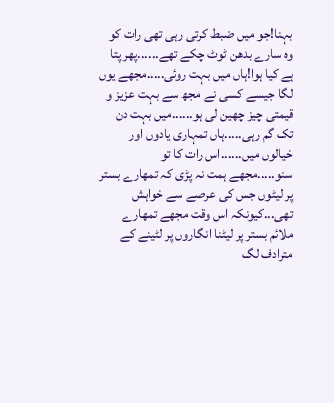بہنا!جو میں ضبط کرتی رہی تھی رات کو وہ سارے بدھن ٹوٹ چکے تھے......پھر پتا ہے کیا ہوا!ہاں میں بہت روئی.....مجھے یوں لگا جیسے کسی نے مجھ سے بہت عزیز و قیمتی چیز چھین لی ہو......میں بہت دن تک گم رہی.....ہاں تمہاری یادوں اور خیالوں میں......اس رات کا تو سنو.....مجھے ہمت نہ پڑی کہ تمھارے بستر پر لیٹوں جس کی عرصے سے خواہش تھی...کیونکہ اس وقت مجھے تمھارے ملائم بستر پر لیٹنا انگاروں پر لٹینے کے مترادف لگ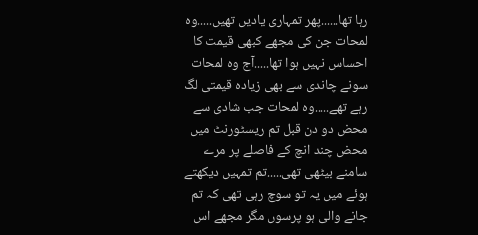رہا تھا......پھر تمہاری یادیں تھیں.....وہ لمحات جن کی مجھے کبھی قیمت کا احساس نہیں ہوا تھا.....آج وہ لمحات سونے چاندی سے بھی زیادہ قیمتی لگ رہے تھے.....وہ لمحات جب شادی سے محض دو دن قبل تم ریسٹورنٹ میں محض چند انچ کے فاصلے پر مرے سامنے بیٹھی تھی.....تم تمہیں دیکھتے ہوئے میں یہ تو سوچ رہی تھی کہ تم جانے والی ہو پرسوں مگر مجھے اس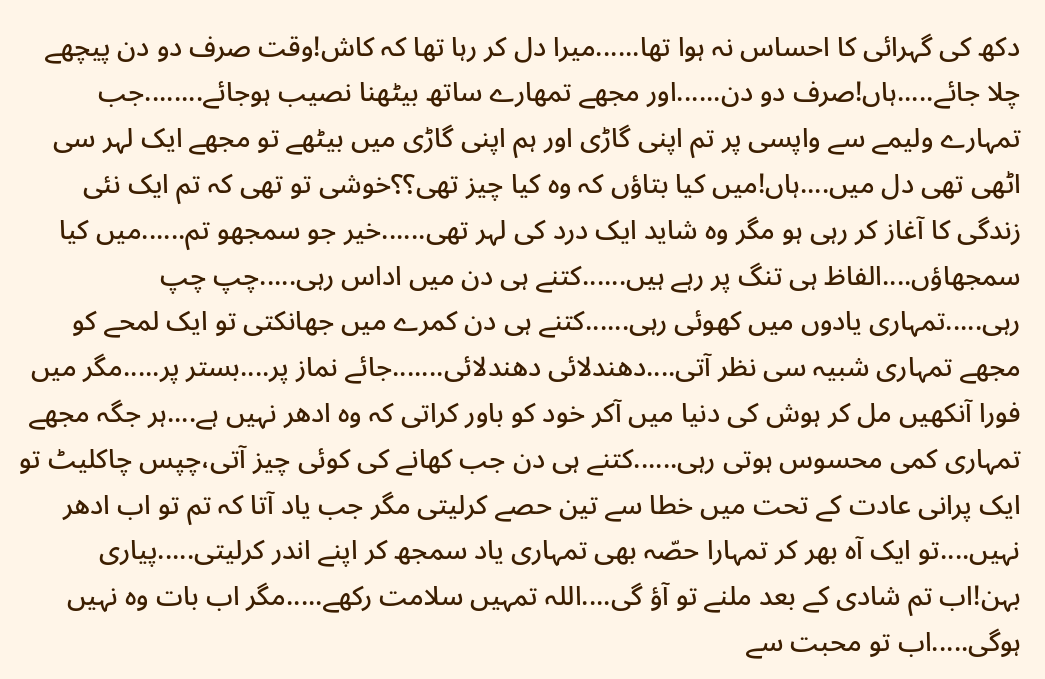دکھ کی گہرائی کا احساس نہ ہوا تھا......میرا دل کر رہا تھا کہ کاش!وقت صرف دو دن پیچھے چلا جائے.....ہاں!صرف دو دن......اور مجھے تمھارے ساتھ بیٹھنا نصیب ہوجائے........جب تمہارے ولیمے سے واپسی پر تم اپنی گاڑی اور ہم اپنی گاڑی میں بیٹھے تو مجھے ایک لہر سی اٹھی تھی دل میں....ہاں!میں کیا بتاؤں کہ وہ کیا چیز تھی؟؟خوشی تو تھی کہ تم ایک نئی زندگی کا آغاز کر رہی ہو مگر وہ شاید ایک درد کی لہر تھی......خیر جو سمجھو تم......میں کیا سمجھاؤں....الفاظ ہی تنگ پر رہے ہیں......کتنے ہی دن میں اداس رہی.....چپ چپ رہی.....تمہاری یادوں میں کھوئی رہی......کتنے ہی دن کمرے میں جھانکتی تو ایک لمحے کو مجھے تمہاری شبیہ سی نظر آتی....دھندلائی دھندلائی.......جائے نماز پر....بستر پر.....مگر میں فورا آنکھیں مل کر ہوش کی دنیا میں آکر خود کو باور کراتی کہ وہ ادھر نہیں ہے....ہر جگہ مجھے تمہاری کمی محسوس ہوتی رہی......کتنے ہی دن جب کھانے کی کوئی چیز آتی،چپس چاکلیٹ تو ایک پرانی عادت کے تحت میں خطا سے تین حصے کرلیتی مگر جب یاد آتا کہ تم تو اب ادھر نہیں....تو ایک آہ بھر کر تمہارا حصّہ بھی تمہاری یاد سمجھ کر اپنے اندر کرلیتی.....پیاری بہن!اب تم شادی کے بعد ملنے تو آؤ گی....اللہ تمہیں سلامت رکھے.....مگر اب بات وہ نہیں ہوگی.....اب تو محبت سے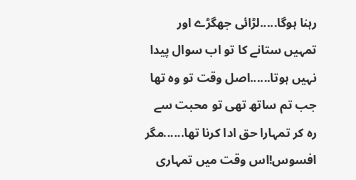رہنا ہوگا.....لڑائی جھگڑے اور تمہیں ستانے کا تو اب سوال پیدا نہیں ہوتا......اصل وقت تو وہ تھا جب تم ساتھ تھی تو محبت سے رہ کر تمہارا حق ادا کرنا تھا......مگر افسوس!اس وقت میں تمہاری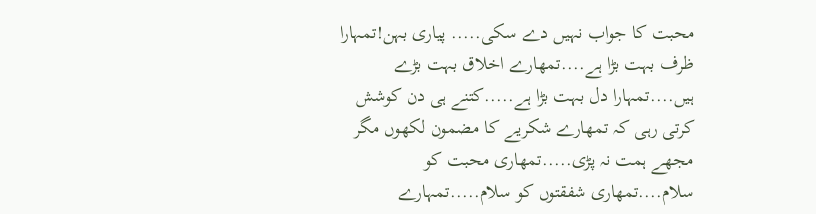محبت کا جواب نہیں دے سکی..... پیاری بہن!تمہارا ظرف بہت بڑا ہے....تمھارے اخلاق بہت بڑے ہیں....تمہارا دل بہت بڑا ہے.....کتنے ہی دن کوشش کرتی رہی کہ تمھارے شکریے کا مضمون لکھوں مگر مجھے ہمت نہ پڑی.....تمھاری محبت کو سلام....تمھاری شفقتوں کو سلام.....تمہارے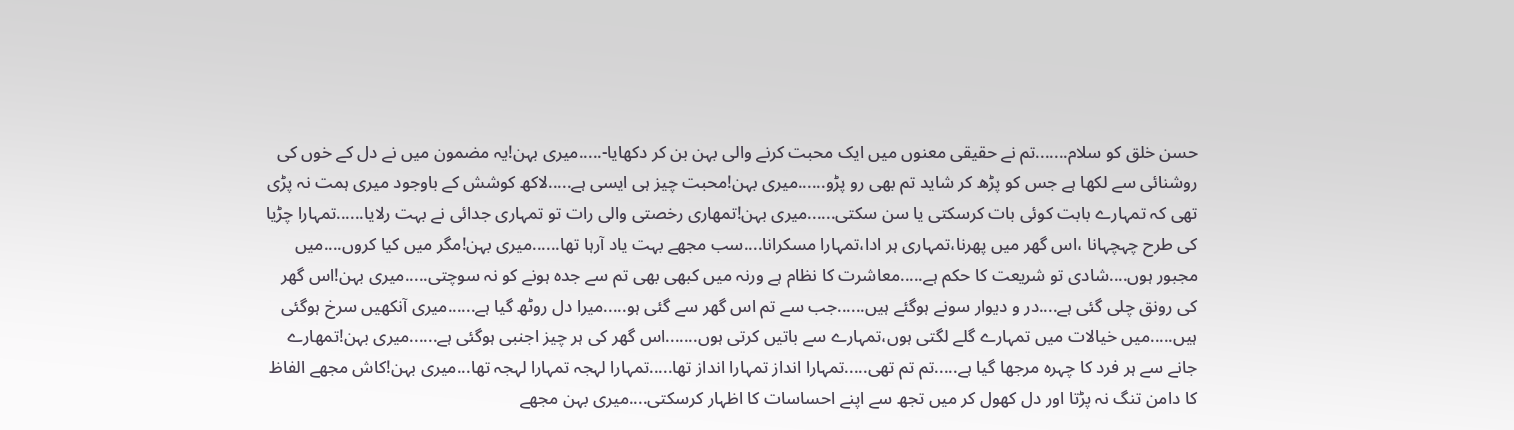حسن خلق کو سلام.......تم نے حقیقی معنوں میں ایک محبت کرنے والی بہن بن کر دکھایا-.....میری بہن!یہ مضمون میں نے دل کے خوں کی روشنائی سے لکھا ہے جس کو پڑھ کر شاید تم بھی رو پڑو......میری بہن!محبت چیز ہی ایسی ہے.....لاکھ کوشش کے باوجود میری ہمت نہ پڑی تھی کہ تمہارے بابت کوئی بات کرسکتی یا سن سکتی......میری بہن!تمھاری رخصتی والی رات تو تمہاری جدائی نے بہت رلایا......تمہارا چڑیا کی طرح چہچہانا ،اس گھر میں پھرنا،تمہاری ہر ادا،تمہارا مسکرانا....سب مجھے بہت یاد آرہا تھا......میری بہن!مگر میں کیا کروں....میں مجبور ہوں....شادی تو شریعت کا حکم ہے.....معاشرت کا نظام ہے ورنہ میں کبھی بھی تم سے جدہ ہونے کو نہ سوچتی.....میری بہن!اس گھر کی رونق چلی گئی ہے....در و دیوار سونے ہوگئے ہیں......جب سے تم اس گھر سے گئی ہو.....میرا دل روٹھ گیا ہے......میری آنکھیں سرخ ہوگئی ہیں.....میں خیالات میں تمہارے گلے لگتی ہوں،تمہارے سے باتیں کرتی ہوں.......اس گھر کی ہر چیز اجنبی ہوگئی ہے......میری بہن!تمھارے جانے سے ہر فرد کا چہرہ مرجھا گیا ہے.....تم تم تھی.....تمہارا انداز تمہارا انداز تھا.....تمہارا لہجہ تمہارا لہجہ تھا...میری بہن!کاش مجھے الفاظ کا دامن تنگ نہ پڑتا اور دل کھول کر میں تجھ سے اپنے احساسات کا اظہار کرسکتی....میری بہن مجھے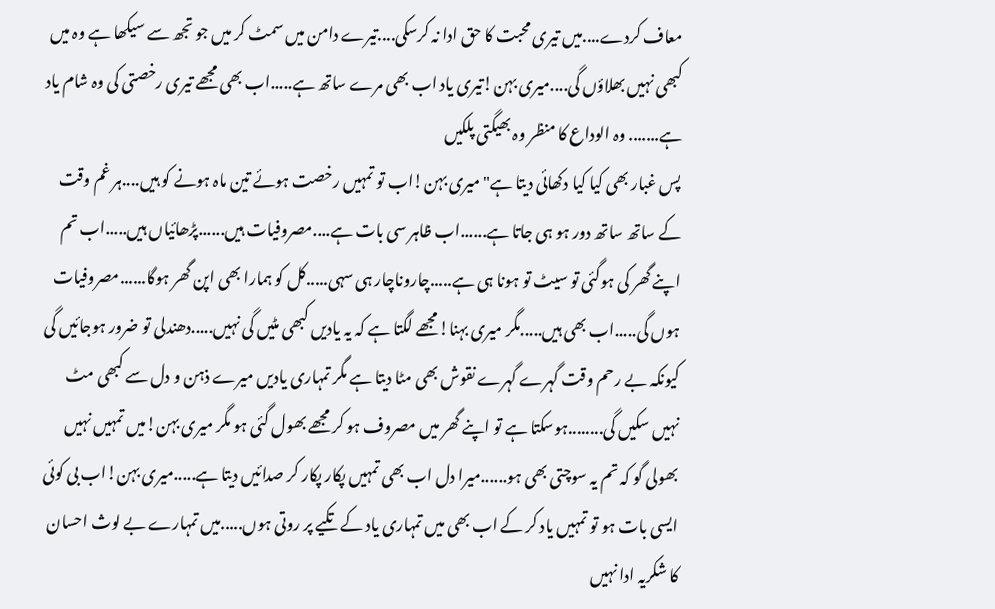معاف کردے....میں تیری محبت کا حق ادا نہ کرسکی....تیرے دامن میں سمٹ کر میں جو تجھ سے سیکھا ہے وہ میں کبھی نہیں بھلاؤں گی....میری بہن!تیری یاد اب بھی مرے ساتھ ہے.....اب بھی مجھے تیری رخصتی کی وہ شام یاد ہے....... وہ الوداع کا منظر وہ بھیگتی پلکیں
پس غبار بھی کیا کیا دکھائی دیتا ہے" میری بہن!اب تو تمہیں رخصت ہوئے تین ماہ ہونے کو ہیں....ہر غم وقت کے ساتھ ساتھ دور ہو ہی جاتا ہے......اب ظاہر سی بات ہے....مصروفیات ہیں......پڑھائیاں ہیں.....اب تم اپنے گھر کی ہوگئی تو سیٹ تو ہونا ہی ہے.....چاروناچار ہی سہی.....کل کو ہمارا بھی اپن گھر ہوگا......مصروفیات ہوں گی.....اب بھی ہیں.....مگر میری بہنا!مجھے لگتا ہے کہ یہ یادیں کبھی مٹیں گی نہیں.....دھندلی تو ضرور ہوجائیں گی کیونکہ بے رحم وقت گہرے گہرے نقوش بھی مٹا دیتا ہے مگر تمہاری یادیں میرے ذہن و دل سے کبھی مٹ نہیں سکیں گی........ہوسکتا ہے تو اپنے گھر میں مصروف ہو کر مجھے بھول گئی ہو مگر میری بہن!میں تمہیں نہیں بھولی گو کہ تم یہ سوچتی بھی ہو......میرا دل اب بھی تمہیں پکار پکار کر صدائیں دیتا ہے.....میری بہن!اب بی کوئی ایسی بات ہو تو تمہیں یاد کر کے اب بھی میں تمہاری یاد کے تکیے پر روتی ہوں.....میں تمہارے بے لوث احسان کا شکریہ ادا نہیں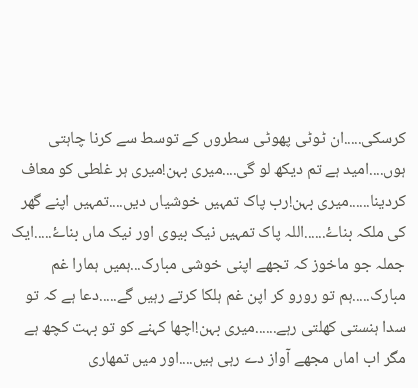کرسکی.....ان ٹوٹی پھوٹی سطروں کے توسط سے کرنا چاہتی ہوں....امید ہے تم دیکھ لو گی....میری بہن!میری ہر غلطی کو معاف کردینا......میری بہن!رب پاک تمہیں خوشیاں دیں....تمہیں اپنے گھر کی ملکہ بناۓ......اللہ پاک تمہیں نیک بیوی اور نیک ماں بناۓ.....ایک جملہ جو ماخوز کہ تجھے اپنی خوشی مبارک...ہمیں ہمارا غم مبارک.....ہم تو رورو کر اپن غم ہلکا کرتے رہیں گے.....دعا ہے کہ تو سدا ہنستی کھلتی رہے......میری بہن!اچھا کہنے کو تو بہت کچھ ہے مگر اب اماں مجھے آواز دے رہی ہیں....اور میں تمھاری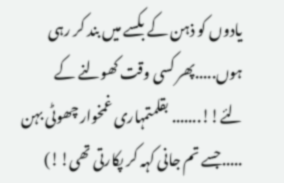یادوں کو ذہن کے بکسے میں بند کر رہی ہوں.....پھر کسی وقت کھولنے کے لئے!!....... بقلمتمہاری غمخوار چھوٹی بہن .....جسے تم جانی کہہ کر پکارتی تھی!!)